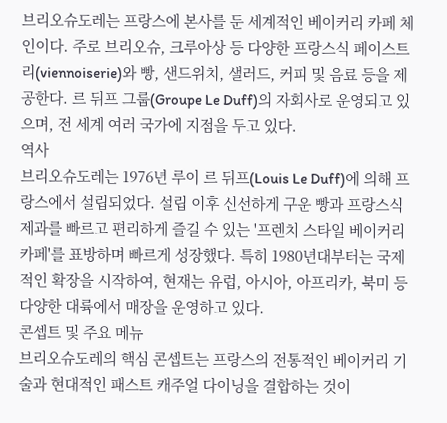브리오슈도레는 프랑스에 본사를 둔 세계적인 베이커리 카페 체인이다. 주로 브리오슈, 크루아상 등 다양한 프랑스식 페이스트리(viennoiserie)와 빵, 샌드위치, 샐러드, 커피 및 음료 등을 제공한다. 르 뒤프 그룹(Groupe Le Duff)의 자회사로 운영되고 있으며, 전 세계 여러 국가에 지점을 두고 있다.
역사
브리오슈도레는 1976년 루이 르 뒤프(Louis Le Duff)에 의해 프랑스에서 설립되었다. 설립 이후 신선하게 구운 빵과 프랑스식 제과를 빠르고 편리하게 즐길 수 있는 '프렌치 스타일 베이커리 카페'를 표방하며 빠르게 성장했다. 특히 1980년대부터는 국제적인 확장을 시작하여, 현재는 유럽, 아시아, 아프리카, 북미 등 다양한 대륙에서 매장을 운영하고 있다.
콘셉트 및 주요 메뉴
브리오슈도레의 핵심 콘셉트는 프랑스의 전통적인 베이커리 기술과 현대적인 패스트 캐주얼 다이닝을 결합하는 것이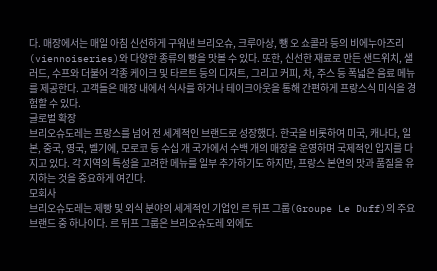다. 매장에서는 매일 아침 신선하게 구워낸 브리오슈, 크루아상, 뺑 오 쇼콜라 등의 비에누아즈리(viennoiseries)와 다양한 종류의 빵을 맛볼 수 있다. 또한, 신선한 재료로 만든 샌드위치, 샐러드, 수프와 더불어 각종 케이크 및 타르트 등의 디저트, 그리고 커피, 차, 주스 등 폭넓은 음료 메뉴를 제공한다. 고객들은 매장 내에서 식사를 하거나 테이크아웃을 통해 간편하게 프랑스식 미식을 경험할 수 있다.
글로벌 확장
브리오슈도레는 프랑스를 넘어 전 세계적인 브랜드로 성장했다. 한국을 비롯하여 미국, 캐나다, 일본, 중국, 영국, 벨기에, 모로코 등 수십 개 국가에서 수백 개의 매장을 운영하며 국제적인 입지를 다지고 있다. 각 지역의 특성을 고려한 메뉴를 일부 추가하기도 하지만, 프랑스 본연의 맛과 품질을 유지하는 것을 중요하게 여긴다.
모회사
브리오슈도레는 제빵 및 외식 분야의 세계적인 기업인 르 뒤프 그룹(Groupe Le Duff)의 주요 브랜드 중 하나이다. 르 뒤프 그룹은 브리오슈도레 외에도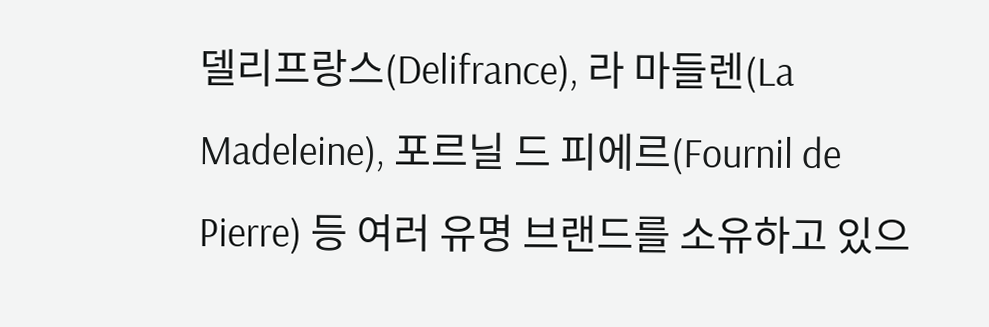델리프랑스(Delifrance), 라 마들렌(La Madeleine), 포르닐 드 피에르(Fournil de Pierre) 등 여러 유명 브랜드를 소유하고 있으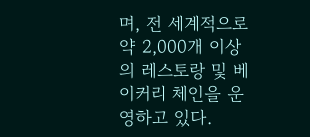며, 전 세계적으로 약 2,000개 이상의 레스토랑 및 베이커리 체인을 운영하고 있다.